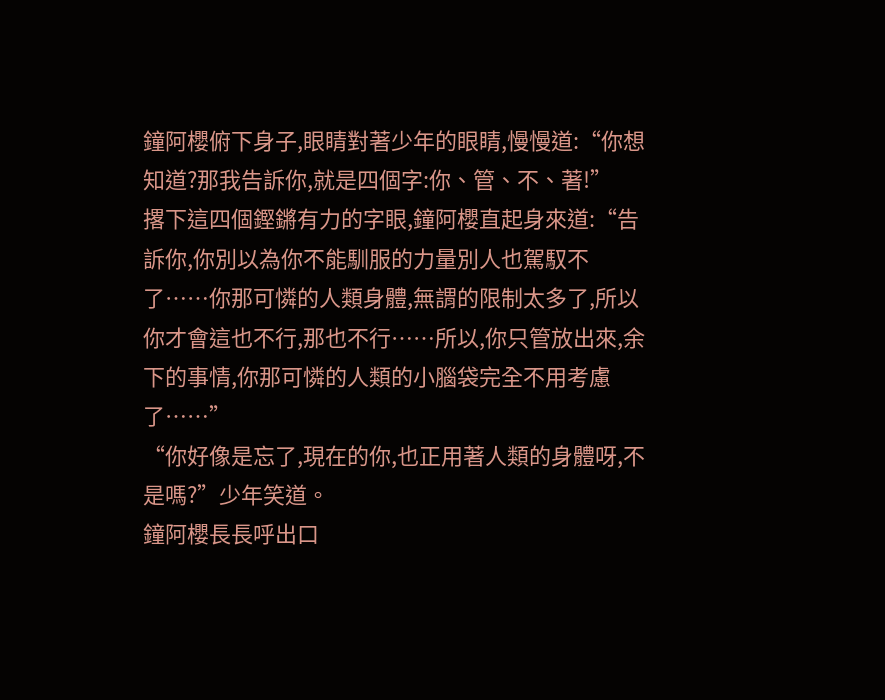鐘阿櫻俯下身子,眼睛對著少年的眼睛,慢慢道:“你想知道?那我告訴你,就是四個字:你、管、不、著!”
撂下這四個鏗鏘有力的字眼,鐘阿櫻直起身來道:“告訴你,你別以為你不能馴服的力量別人也駕馭不了……你那可憐的人類身體,無謂的限制太多了,所以你才會這也不行,那也不行……所以,你只管放出來,余下的事情,你那可憐的人類的小腦袋完全不用考慮了……”
“你好像是忘了,現在的你,也正用著人類的身體呀,不是嗎?”少年笑道。
鐘阿櫻長長呼出口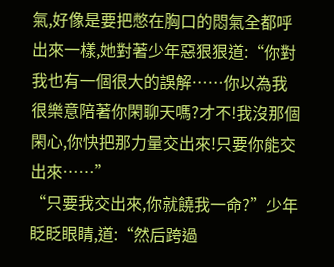氣,好像是要把憋在胸口的悶氣全都呼出來一樣,她對著少年惡狠狠道:“你對我也有一個很大的誤解……你以為我很樂意陪著你閑聊天嗎?才不!我沒那個閑心,你快把那力量交出來!只要你能交出來……”
“只要我交出來,你就饒我一命?”少年眨眨眼睛,道:“然后跨過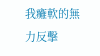我癱軟的無力反擊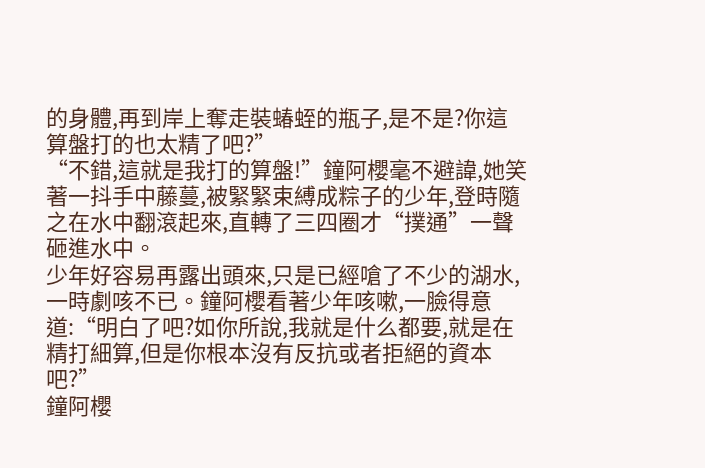的身體,再到岸上奪走裝蝽蛭的瓶子,是不是?你這算盤打的也太精了吧?”
“不錯,這就是我打的算盤!”鐘阿櫻毫不避諱,她笑著一抖手中藤蔓,被緊緊束縛成粽子的少年,登時隨之在水中翻滾起來,直轉了三四圈才“撲通”一聲砸進水中。
少年好容易再露出頭來,只是已經嗆了不少的湖水,一時劇咳不已。鐘阿櫻看著少年咳嗽,一臉得意道:“明白了吧?如你所說,我就是什么都要,就是在精打細算,但是你根本沒有反抗或者拒絕的資本吧?”
鐘阿櫻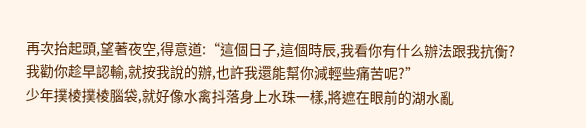再次抬起頭,望著夜空,得意道:“這個日子,這個時辰,我看你有什么辦法跟我抗衡?我勸你趁早認輸,就按我說的辦,也許我還能幫你減輕些痛苦呢?”
少年撲棱撲棱腦袋,就好像水禽抖落身上水珠一樣,將遮在眼前的湖水亂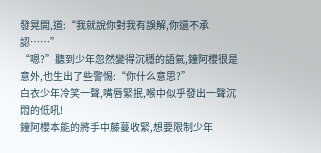發晃開,道:“我就說你對我有誤解,你還不承認……”
“嗯?”聽到少年忽然變得沉穩的語氣,鐘阿櫻很是意外,也生出了些警惕:“你什么意思?”
白衣少年冷笑一聲,嘴唇緊抿,喉中似乎發出一聲沉悶的低吼!
鐘阿櫻本能的將手中藤蔓收緊,想要限制少年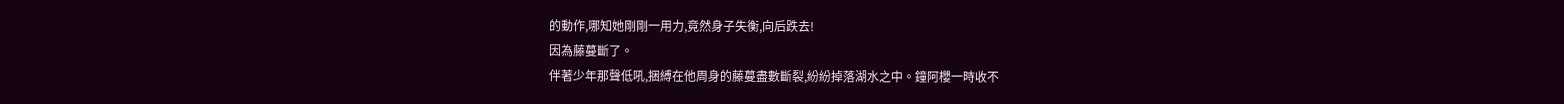的動作,哪知她剛剛一用力,竟然身子失衡,向后跌去!
因為藤蔓斷了。
伴著少年那聲低吼,捆縛在他周身的藤蔓盡數斷裂,紛紛掉落湖水之中。鐘阿櫻一時收不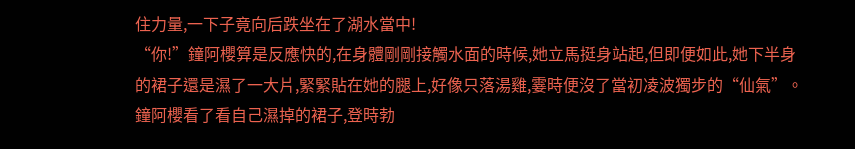住力量,一下子竟向后跌坐在了湖水當中!
“你!”鐘阿櫻算是反應快的,在身體剛剛接觸水面的時候,她立馬挺身站起,但即便如此,她下半身的裙子還是濕了一大片,緊緊貼在她的腿上,好像只落湯雞,霎時便沒了當初凌波獨步的“仙氣”。
鐘阿櫻看了看自己濕掉的裙子,登時勃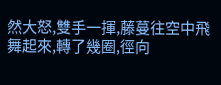然大怒,雙手一揮,藤蔓往空中飛舞起來,轉了幾圈,徑向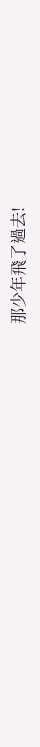那少年飛了過去!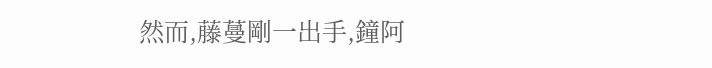然而,藤蔓剛一出手,鐘阿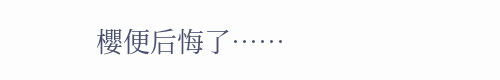櫻便后悔了……